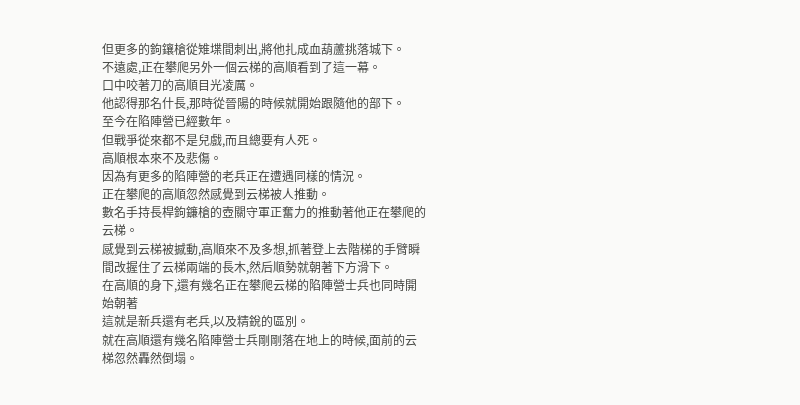但更多的鉤鑲槍從雉堞間刺出,將他扎成血葫蘆挑落城下。
不遠處,正在攀爬另外一個云梯的高順看到了這一幕。
口中咬著刀的高順目光凌厲。
他認得那名什長,那時從晉陽的時候就開始跟隨他的部下。
至今在陷陣營已經數年。
但戰爭從來都不是兒戲,而且總要有人死。
高順根本來不及悲傷。
因為有更多的陷陣營的老兵正在遭遇同樣的情況。
正在攀爬的高順忽然感覺到云梯被人推動。
數名手持長桿鉤鐮槍的壺關守軍正奮力的推動著他正在攀爬的云梯。
感覺到云梯被撼動,高順來不及多想,抓著登上去階梯的手臂瞬間改握住了云梯兩端的長木,然后順勢就朝著下方滑下。
在高順的身下,還有幾名正在攀爬云梯的陷陣營士兵也同時開始朝著
這就是新兵還有老兵,以及精銳的區別。
就在高順還有幾名陷陣營士兵剛剛落在地上的時候,面前的云梯忽然轟然倒塌。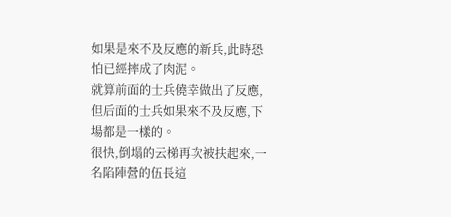如果是來不及反應的新兵,此時恐怕已經摔成了肉泥。
就算前面的士兵僥幸做出了反應,但后面的士兵如果來不及反應,下場都是一樣的。
很快,倒塌的云梯再次被扶起來,一名陷陣營的伍長這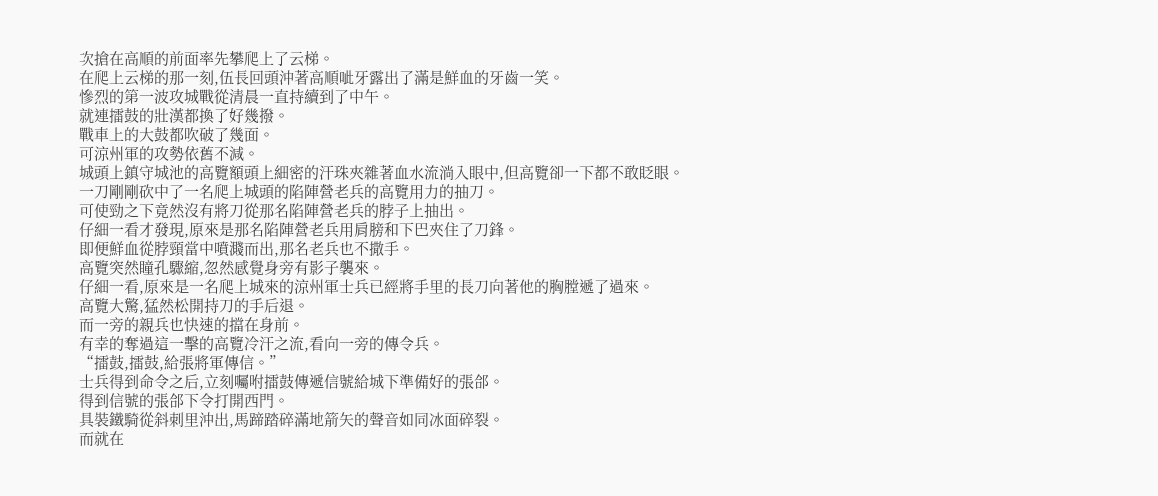次搶在高順的前面率先攀爬上了云梯。
在爬上云梯的那一刻,伍長回頭沖著高順呲牙露出了滿是鮮血的牙齒一笑。
慘烈的第一波攻城戰從清晨一直持續到了中午。
就連擂鼓的壯漢都換了好幾撥。
戰車上的大鼓都吹破了幾面。
可涼州軍的攻勢依舊不減。
城頭上鎮守城池的高覽額頭上細密的汗珠夾雜著血水流淌入眼中,但高覽卻一下都不敢眨眼。
一刀剛剛砍中了一名爬上城頭的陷陣營老兵的高覽用力的抽刀。
可使勁之下竟然沒有將刀從那名陷陣營老兵的脖子上抽出。
仔細一看才發現,原來是那名陷陣營老兵用肩膀和下巴夾住了刀鋒。
即便鮮血從脖頸當中噴濺而出,那名老兵也不撒手。
高覽突然瞳孔驟縮,忽然感覺身旁有影子襲來。
仔細一看,原來是一名爬上城來的涼州軍士兵已經將手里的長刀向著他的胸膛遞了過來。
高覽大驚,猛然松開持刀的手后退。
而一旁的親兵也快速的擋在身前。
有幸的奪過這一擊的高覽冷汗之流,看向一旁的傳令兵。
“擂鼓,擂鼓,給張將軍傳信。”
士兵得到命令之后,立刻囑咐擂鼓傳遞信號給城下準備好的張郃。
得到信號的張郃下令打開西門。
具裝鐵騎從斜刺里沖出,馬蹄踏碎滿地箭矢的聲音如同冰面碎裂。
而就在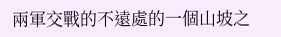兩軍交戰的不遠處的一個山坡之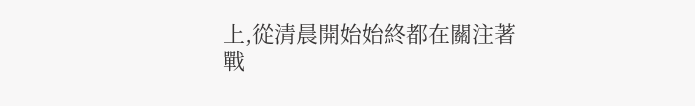上,從清晨開始始終都在關注著戰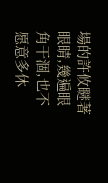場的許攸瞇著眼睛,幾遍眼角干涸,也不愿意多休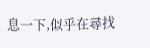息一下,似乎在尋找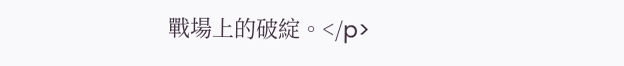戰場上的破綻。</p>